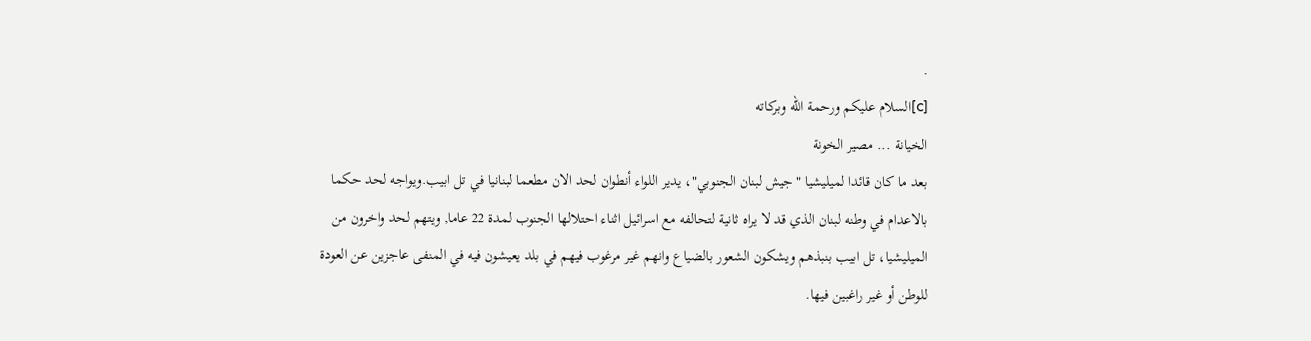.
[c]السلام عليكم ورحمة الله وبركاته
الخيانة ... مصير الخونة
بعد ما كان قائدا لميليشيا "جيش لبنان الجنوبي"، يدير اللواء أنطوان لحد الان مطعما لبنانيا في تل ابيب.ويواجه لحد حكما بالاعدام في وطنه لبنان الذي قد لا يراه ثانية لتحالفه مع اسرائيل اثناء احتلالها الجنوب لمدة 22 عاما, ويتهم لحد واخرون من الميليشيا، تل ابيب بنبذهم ويشكون الشعور بالضياع وانهم غير مرغوب فيهم في بلد يعيشون فيه في المنفى عاجزين عن العودة للوطن أو غير راغبين فيها.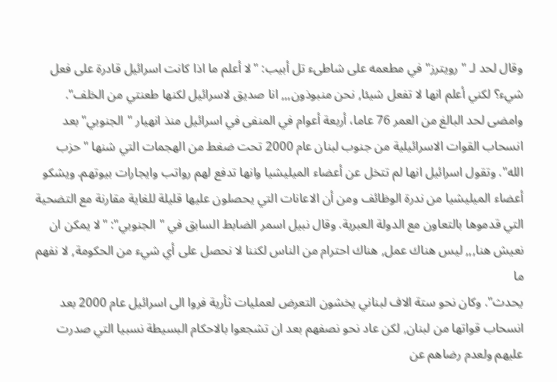وقال لحد لـ "رويترز" في مطعمه على شاطىء تل أبيب: "لا أعلم ما اذا كانت اسرائيل قادرة على فعل شيء؟ لكني أعلم انها لا تفعل شيئا, نحن منبوذون,,, انا صديق لاسرائيل لكنها طعنتي من الخلف".
وامضى لحد البالغ من العمر 76 عاما، أربعة أعوام في المنفى في اسرائيل منذ انهيار "الجنوبي" بعد انسحاب القوات الاسرائيلية من جنوب لبنان عام 2000 تحت ضغط من الهجمات التي شنها "حزب الله". وتقول اسرائيل انها لم تتخل عن أعضاء الميليشيا وانها تدفع لهم رواتب وايجارات بيوتهم. ويشكو أعضاء الميليشيا من ندرة الوظائف ومن أن الاعانات التي يحصلون عليها قليلة للغاية مقارنة مع التضحية التي قدموها بالتعاون مع الدولة العبرية. وقال نبيل اسمر الضابط السابق في "الجنوبي": "لا يمكن ان نعيش هنا,,, ليس هناك عمل, هناك احترام من الناس لكننا لا نحصل على أي شيء من الحكومة, لا نفهم ما
يحدث". وكان نحو ستة الاف لبناني يخشون التعرض لعمليات ثأرية فروا الى اسرائيل عام 2000 بعد انسحاب قواتها من لبنان, لكن عاد نحو نصفهم بعد ان تشجعوا بالاحكام البسيطة نسبيا التي صدرت عليهم ولعدم رضاهم عن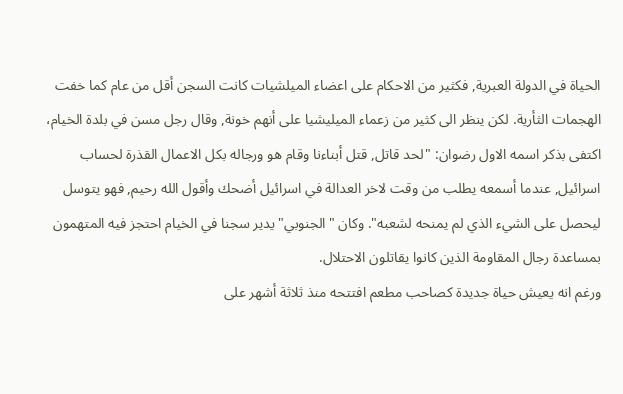الحياة في الدولة العبرية, فكثير من الاحكام على اعضاء الميلشيات كانت السجن أقل من عام كما خفت الهجمات الثأرية. لكن ينظر الى كثير من زعماء الميليشيا على أنهم خونة, وقال رجل مسن في بلدة الخيام، اكتفى بذكر اسمه الاول رضوان: "لحد قاتل, قتل أبناءنا وقام هو ورجاله بكل الاعمال القذرة لحساب اسرائيل, عندما أسمعه يطلب من وقت لاخر العدالة في اسرائيل أضحك وأقول الله رحيم, فهو يتوسل ليحصل على الشيء الذي لم يمنحه لشعبه". وكان "الجنوبي" يدير سجنا في الخيام احتجز فيه المتهمون بمساعدة رجال المقاومة الذين كانوا يقاتلون الاحتلال.
ورغم انه يعيش حياة جديدة كصاحب مطعم افتتحه منذ ثلاثة أشهر على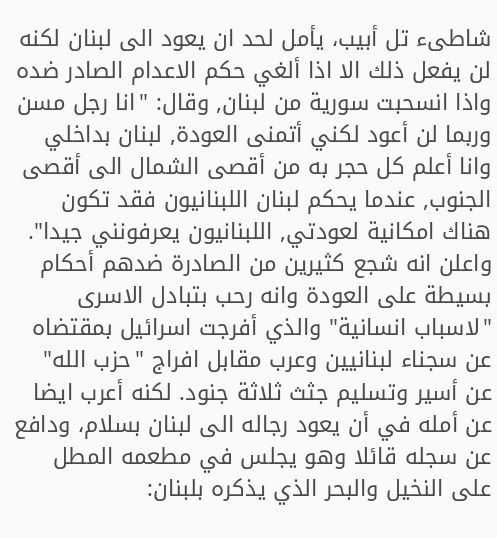شاطىء تل أبيب، يأمل لحد ان يعود الى لبنان لكنه لن يفعل ذلك الا اذا ألغي حكم الاعدام الصادر ضده واذا انسحبت سورية من لبنان, وقال: "انا رجل مسن وربما لن أعود لكني أتمنى العودة, لبنان بداخلي وانا أعلم كل حجر به من أقصى الشمال الى أقصى الجنوب, عندما يحكم لبنان اللبنانيون فقد تكون هناك امكانية لعودتي, اللبنانيون يعرفونني جيدا".
واعلن انه شجع كثيرين من الصادرة ضدهم أحكام بسيطة على العودة وانه رحب بتبادل الاسرى "لاسباب انسانية" والذي أفرجت اسرائيل بمقتضاه عن سجناء لبنانيين وعرب مقابل افراج "حزب الله" عن أسير وتسليم جثث ثلاثة جنود. لكنه أعرب ايضا عن أمله في أن يعود رجاله الى لبنان بسلام، ودافع عن سجله قائلا وهو يجلس في مطعمه المطل على النخيل والبحر الذي يذكره بلبنان: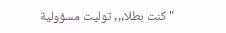"كنت بطلا,,, توليت مسؤولية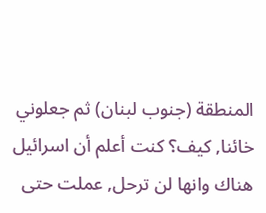المنطقة (جنوب لبنان) ثم جعلوني خائنا, كيف؟ كنت أعلم أن اسرائيل هناك وانها لن ترحل, عملت حتى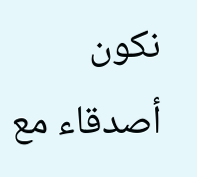نكون أصدقاء مع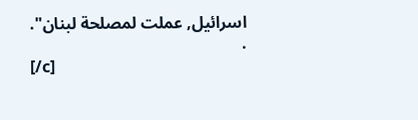اسرائيل, عملت لمصلحة لبنان".
.
[/c]